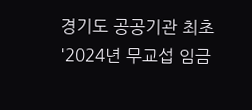경기도 공공기관 최초 '2024년 무교섭 임금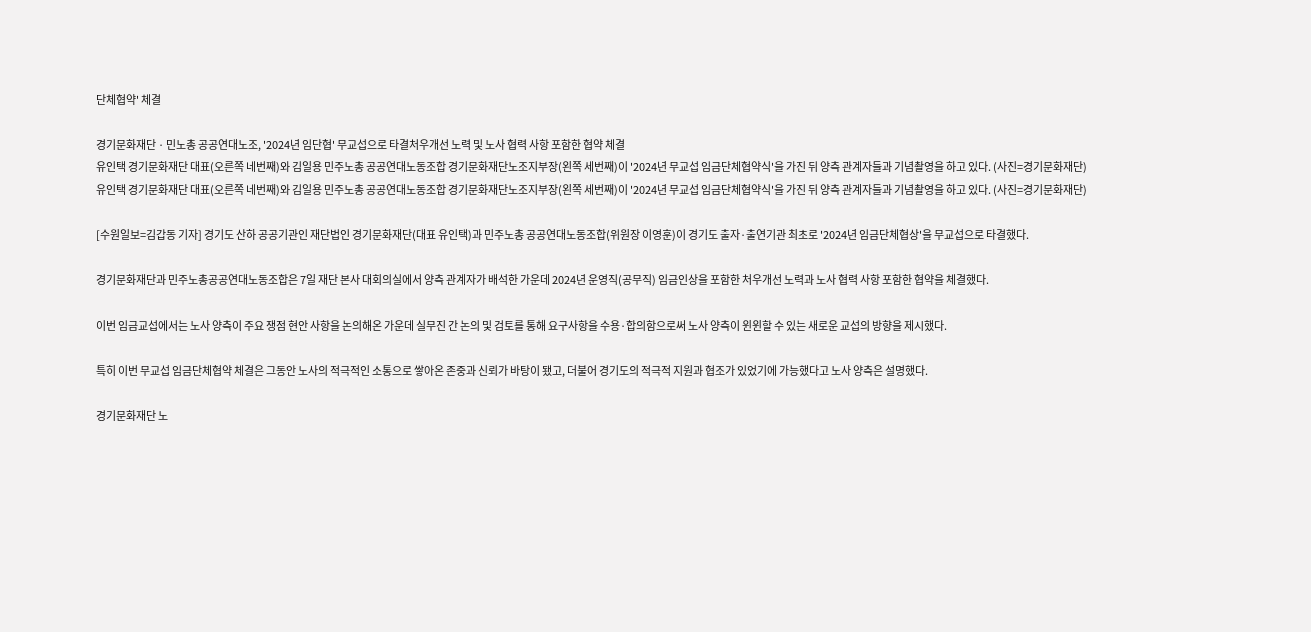단체협약' 체결

경기문화재단 · 민노총 공공연대노조, '2024년 임단협' 무교섭으로 타결처우개선 노력 및 노사 협력 사항 포함한 협약 체결
유인택 경기문화재단 대표(오른쪽 네번째)와 김일용 민주노총 공공연대노동조합 경기문화재단노조지부장(왼쪽 세번째)이 '2024년 무교섭 임금단체협약식'을 가진 뒤 양측 관계자들과 기념촬영을 하고 있다. (사진=경기문화재단)
유인택 경기문화재단 대표(오른쪽 네번째)와 김일용 민주노총 공공연대노동조합 경기문화재단노조지부장(왼쪽 세번째)이 '2024년 무교섭 임금단체협약식'을 가진 뒤 양측 관계자들과 기념촬영을 하고 있다. (사진=경기문화재단)

[수원일보=김갑동 기자] 경기도 산하 공공기관인 재단법인 경기문화재단(대표 유인택)과 민주노총 공공연대노동조합(위원장 이영훈)이 경기도 출자·출연기관 최초로 '2024년 임금단체협상'을 무교섭으로 타결했다.

경기문화재단과 민주노총공공연대노동조합은 7일 재단 본사 대회의실에서 양측 관계자가 배석한 가운데 2024년 운영직(공무직) 임금인상을 포함한 처우개선 노력과 노사 협력 사항 포함한 협약을 체결했다.

이번 임금교섭에서는 노사 양측이 주요 쟁점 현안 사항을 논의해온 가운데 실무진 간 논의 및 검토를 통해 요구사항을 수용·합의함으로써 노사 양측이 윈윈할 수 있는 새로운 교섭의 방향을 제시했다.

특히 이번 무교섭 임금단체협약 체결은 그동안 노사의 적극적인 소통으로 쌓아온 존중과 신뢰가 바탕이 됐고, 더불어 경기도의 적극적 지원과 협조가 있었기에 가능했다고 노사 양측은 설명했다.

경기문화재단 노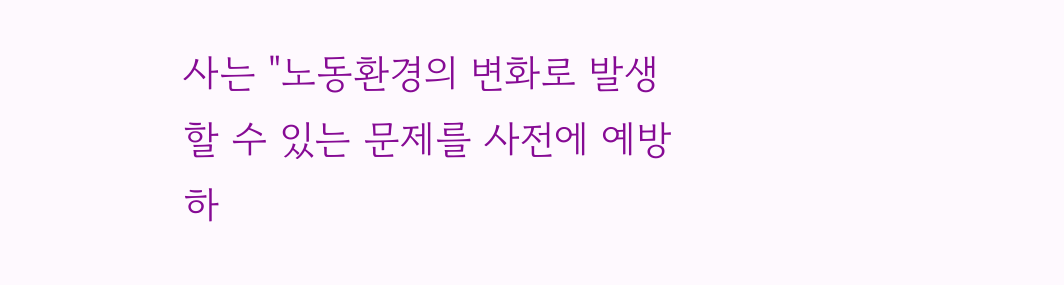사는 "노동환경의 변화로 발생할 수 있는 문제를 사전에 예방하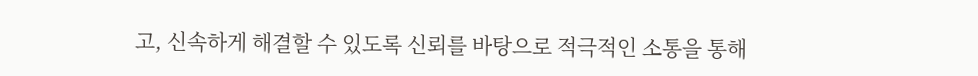고, 신속하게 해결할 수 있도록 신뢰를 바탕으로 적극적인 소통을 통해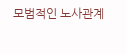모범적인 노사관계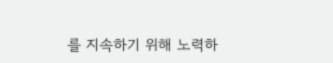를 지속하기 위해 노력하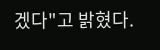겠다"고 밝혔다.